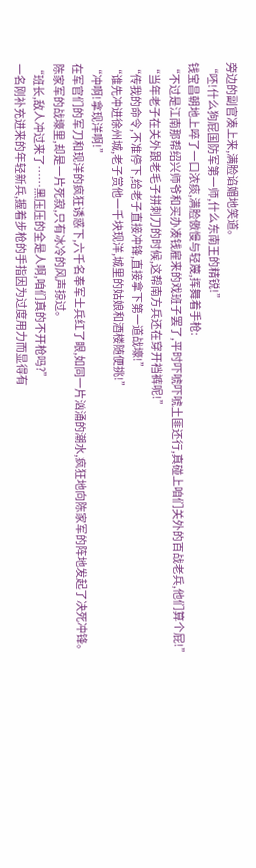旁边的副官凑上来,满脸谄媚地笑道。
“呸!什么狗屁国防军第一师,什么东南王的精锐!”
钱宝昌朝地上啐了一口浓痰,满脸傲慢与轻蔑,挥舞着手枪:
“不过是江南那帮绍兴师爷和买办凑钱雇来的戏班子罢了,平时吓唬吓唬土匪还行,真碰上咱们关外的百战老兵,他们算个屁!”
“当年老子在关外跟老毛子拼刺刀的时候,这帮南方兵还在穿开裆裤呢!”
“传我的命令,不准停下,给老子直接冲锋,直接拿下第一道战壕!”
“谁先冲进徐州城,老子赏他一千块现洋,城里的姑娘和酒楼随便挑!”
“冲啊!拿现洋啊!”
在军官们的军刀和现洋的疯狂诱惑下,六千名奉军士兵红了眼,如同一片汹涌的潮水,疯狂地向陈家军的阵地发起了决死冲锋。
陈家军的战壕里,却是一片死寂,只有冰冷的风声掠过。
“班长,敌人冲过来了……黑压压的全是人啊,咱们真的不开枪吗?”
一名刚补充进来的年轻新兵,握着步枪的手指因为过度用力而显得有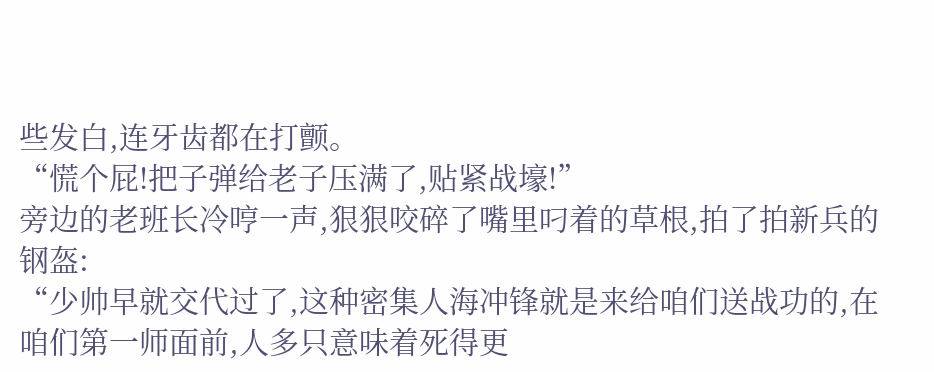些发白,连牙齿都在打颤。
“慌个屁!把子弹给老子压满了,贴紧战壕!”
旁边的老班长冷哼一声,狠狠咬碎了嘴里叼着的草根,拍了拍新兵的钢盔:
“少帅早就交代过了,这种密集人海冲锋就是来给咱们送战功的,在咱们第一师面前,人多只意味着死得更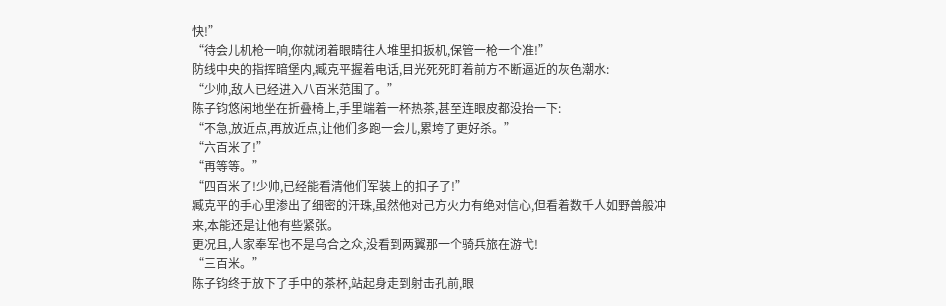快!”
“待会儿机枪一响,你就闭着眼睛往人堆里扣扳机,保管一枪一个准!”
防线中央的指挥暗堡内,臧克平握着电话,目光死死盯着前方不断逼近的灰色潮水:
“少帅,敌人已经进入八百米范围了。”
陈子钧悠闲地坐在折叠椅上,手里端着一杯热茶,甚至连眼皮都没抬一下:
“不急,放近点,再放近点,让他们多跑一会儿,累垮了更好杀。”
“六百米了!”
“再等等。”
“四百米了!少帅,已经能看清他们军装上的扣子了!”
臧克平的手心里渗出了细密的汗珠,虽然他对己方火力有绝对信心,但看着数千人如野兽般冲来,本能还是让他有些紧张。
更况且,人家奉军也不是乌合之众,没看到两翼那一个骑兵旅在游弋!
“三百米。”
陈子钧终于放下了手中的茶杯,站起身走到射击孔前,眼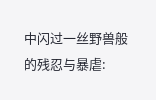中闪过一丝野兽般的残忍与暴虐: